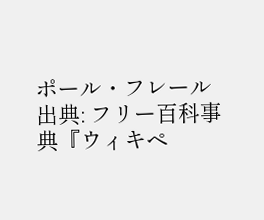ポール・フレール
出典: フリー百科事典『ウィキペ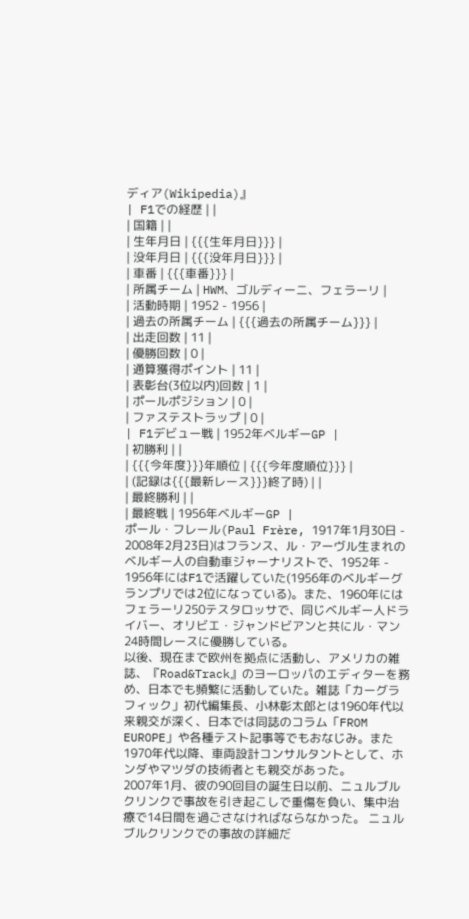ディア(Wikipedia)』
| F1での経歴 | |
| 国籍 | |
| 生年月日 | {{{生年月日}}} |
| 没年月日 | {{{没年月日}}} |
| 車番 | {{{車番}}} |
| 所属チーム | HWM、ゴルディーニ、フェラーリ |
| 活動時期 | 1952 - 1956 |
| 過去の所属チーム | {{{過去の所属チーム}}} |
| 出走回数 | 11 |
| 優勝回数 | 0 |
| 通算獲得ポイント | 11 |
| 表彰台(3位以内)回数 | 1 |
| ポールポジション | 0 |
| ファステストラップ | 0 |
| F1デビュー戦 | 1952年ベルギーGP |
| 初勝利 | |
| {{{今年度}}}年順位 | {{{今年度順位}}} |
| (記録は{{{最新レース}}}終了時) | |
| 最終勝利 | |
| 最終戦 | 1956年ベルギーGP |
ポール・フレール(Paul Frère, 1917年1月30日 - 2008年2月23日)はフランス、ル・アーヴル生まれのベルギー人の自動車ジャーナリストで、1952年 - 1956年にはF1で活躍していた(1956年のベルギーグランプリでは2位になっている)。また、1960年にはフェラーリ250テスタロッサで、同じベルギー人ドライバー、オリビエ・ジャンドビアンと共にル・マン24時間レースに優勝している。
以後、現在まで欧州を拠点に活動し、アメリカの雑誌、『Road&Track』のヨーロッパのエディターを務め、日本でも頻繁に活動していた。雑誌「カーグラフィック」初代編集長、小林彰太郎とは1960年代以来親交が深く、日本では同誌のコラム「FROM EUROPE」や各種テスト記事等でもおなじみ。また1970年代以降、車両設計コンサルタントとして、ホンダやマツダの技術者とも親交があった。
2007年1月、彼の90回目の誕生日以前、ニュルブルクリンクで事故を引き起こしで重傷を負い、集中治療で14日間を過ごさなければならなかった。 ニュルブルクリンクでの事故の詳細だ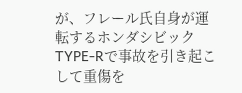が、フレール氏自身が運転するホンダシビックTYPE-Rで事故を引き起こして重傷を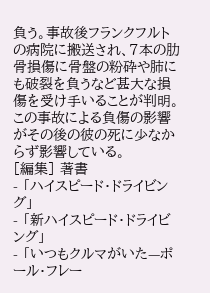負う。事故後フランクフルトの病院に搬送され、7本の肋骨損傷に骨盤の粉砕や肺にも破裂を負うなど甚大な損傷を受け手いることが判明。この事故による負傷の影響がその後の彼の死に少なからず影響している。
[編集] 著書
- 「ハイスピード・ドライビング」
- 「新ハイスピード・ドライビング」
- 「いつもクルマがいた—ポール・フレー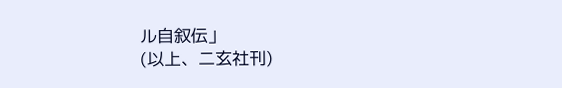ル自叙伝」
(以上、二玄社刊)